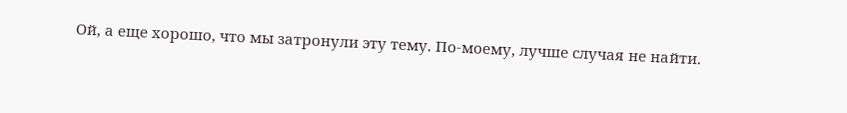Ой, а еще хорошо, что мы затронули эту тему. По-моему, лучше случая не найти.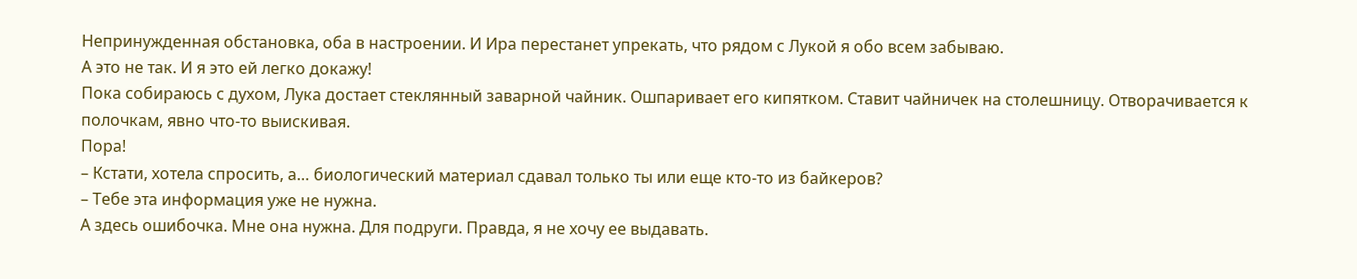Непринужденная обстановка, оба в настроении. И Ира перестанет упрекать, что рядом с Лукой я обо всем забываю.
А это не так. И я это ей легко докажу!
Пока собираюсь с духом, Лука достает стеклянный заварной чайник. Ошпаривает его кипятком. Ставит чайничек на столешницу. Отворачивается к полочкам, явно что-то выискивая.
Пора!
– Кстати, хотела спросить, а… биологический материал сдавал только ты или еще кто-то из байкеров?
– Тебе эта информация уже не нужна.
А здесь ошибочка. Мне она нужна. Для подруги. Правда, я не хочу ее выдавать.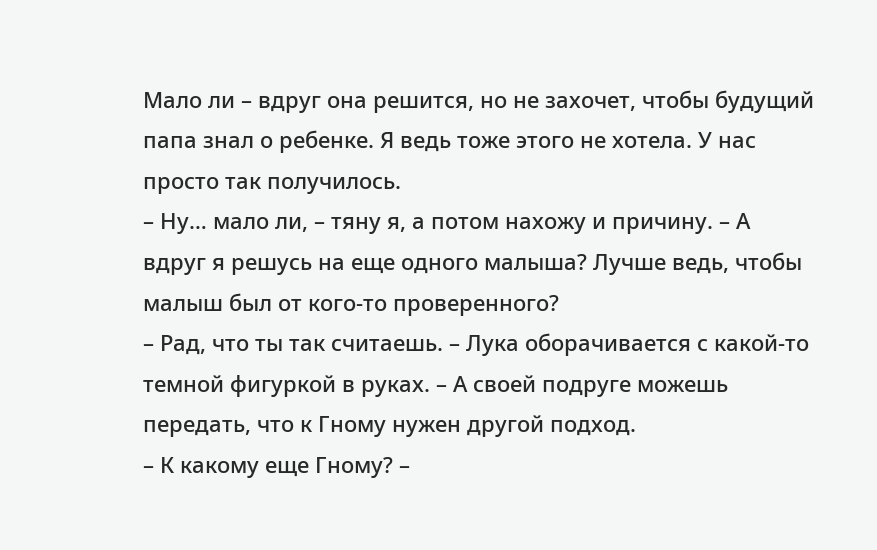Мало ли – вдруг она решится, но не захочет, чтобы будущий папа знал о ребенке. Я ведь тоже этого не хотела. У нас просто так получилось.
– Ну… мало ли, – тяну я, а потом нахожу и причину. – А вдруг я решусь на еще одного малыша? Лучше ведь, чтобы малыш был от кого-то проверенного?
– Рад, что ты так считаешь. – Лука оборачивается с какой-то темной фигуркой в руках. – А своей подруге можешь передать, что к Гному нужен другой подход.
– К какому еще Гному? –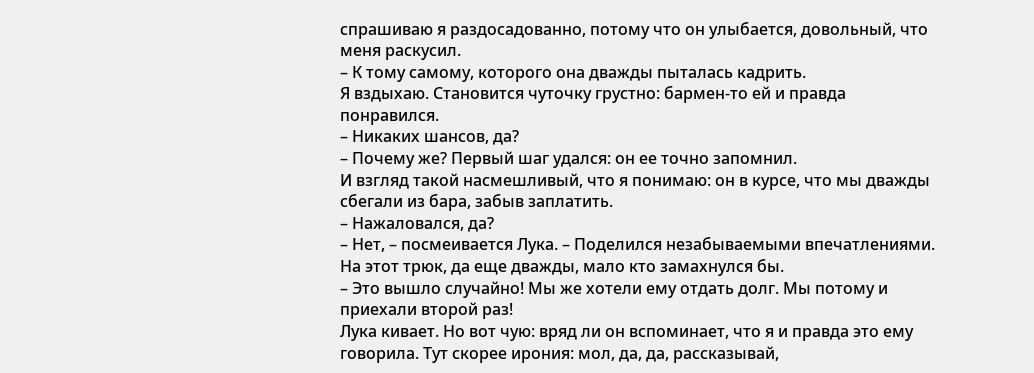спрашиваю я раздосадованно, потому что он улыбается, довольный, что меня раскусил.
– К тому самому, которого она дважды пыталась кадрить.
Я вздыхаю. Становится чуточку грустно: бармен-то ей и правда понравился.
– Никаких шансов, да?
– Почему же? Первый шаг удался: он ее точно запомнил.
И взгляд такой насмешливый, что я понимаю: он в курсе, что мы дважды сбегали из бара, забыв заплатить.
– Нажаловался, да?
– Нет, – посмеивается Лука. – Поделился незабываемыми впечатлениями. На этот трюк, да еще дважды, мало кто замахнулся бы.
– Это вышло случайно! Мы же хотели ему отдать долг. Мы потому и приехали второй раз!
Лука кивает. Но вот чую: вряд ли он вспоминает, что я и правда это ему говорила. Тут скорее ирония: мол, да, да, рассказывай,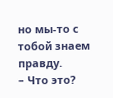но мы-то с тобой знаем правду.
– Что это?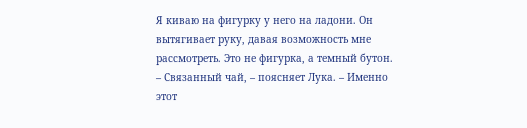Я киваю на фигурку у него на ладони. Он вытягивает руку, давая возможность мне рассмотреть. Это не фигурка, а темный бутон.
– Связанный чай, – поясняет Лука. – Именно этот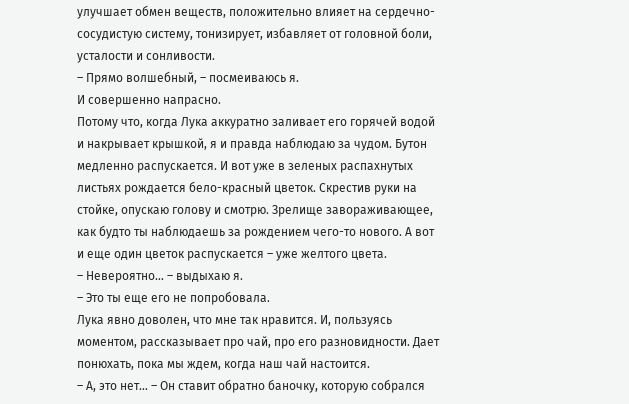улучшает обмен веществ, положительно влияет на сердечно-сосудистую систему, тонизирует, избавляет от головной боли, усталости и сонливости.
– Прямо волшебный, – посмеиваюсь я.
И совершенно напрасно.
Потому что, когда Лука аккуратно заливает его горячей водой и накрывает крышкой, я и правда наблюдаю за чудом. Бутон медленно распускается. И вот уже в зеленых распахнутых листьях рождается бело-красный цветок. Скрестив руки на стойке, опускаю голову и смотрю. Зрелище завораживающее, как будто ты наблюдаешь за рождением чего-то нового. А вот и еще один цветок распускается – уже желтого цвета.
– Невероятно… – выдыхаю я.
– Это ты еще его не попробовала.
Лука явно доволен, что мне так нравится. И, пользуясь моментом, рассказывает про чай, про его разновидности. Дает понюхать, пока мы ждем, когда наш чай настоится.
– А, это нет… – Он ставит обратно баночку, которую собрался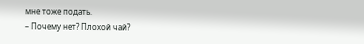мне тоже подать.
– Почему нет? Плохой чай?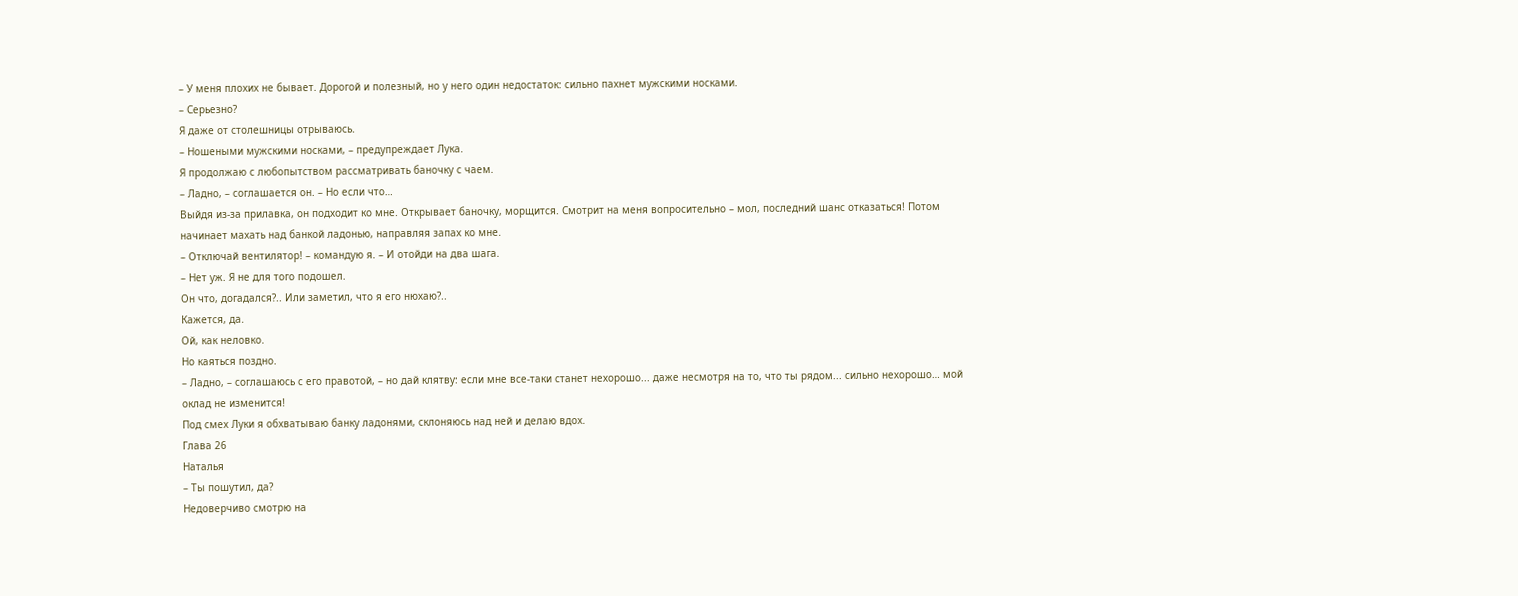– У меня плохих не бывает. Дорогой и полезный, но у него один недостаток: сильно пахнет мужскими носками.
– Серьезно?
Я даже от столешницы отрываюсь.
– Ношеными мужскими носками, – предупреждает Лука.
Я продолжаю с любопытством рассматривать баночку с чаем.
– Ладно, – соглашается он. – Но если что…
Выйдя из-за прилавка, он подходит ко мне. Открывает баночку, морщится. Смотрит на меня вопросительно – мол, последний шанс отказаться! Потом начинает махать над банкой ладонью, направляя запах ко мне.
– Отключай вентилятор! – командую я. – И отойди на два шага.
– Нет уж. Я не для того подошел.
Он что, догадался?.. Или заметил, что я его нюхаю?..
Кажется, да.
Ой, как неловко.
Но каяться поздно.
– Ладно, – соглашаюсь с его правотой, – но дай клятву: если мне все-таки станет нехорошо... даже несмотря на то, что ты рядом... сильно нехорошо… мой оклад не изменится!
Под смех Луки я обхватываю банку ладонями, склоняюсь над ней и делаю вдох.
Глава 26
Наталья
– Ты пошутил, да?
Недоверчиво смотрю на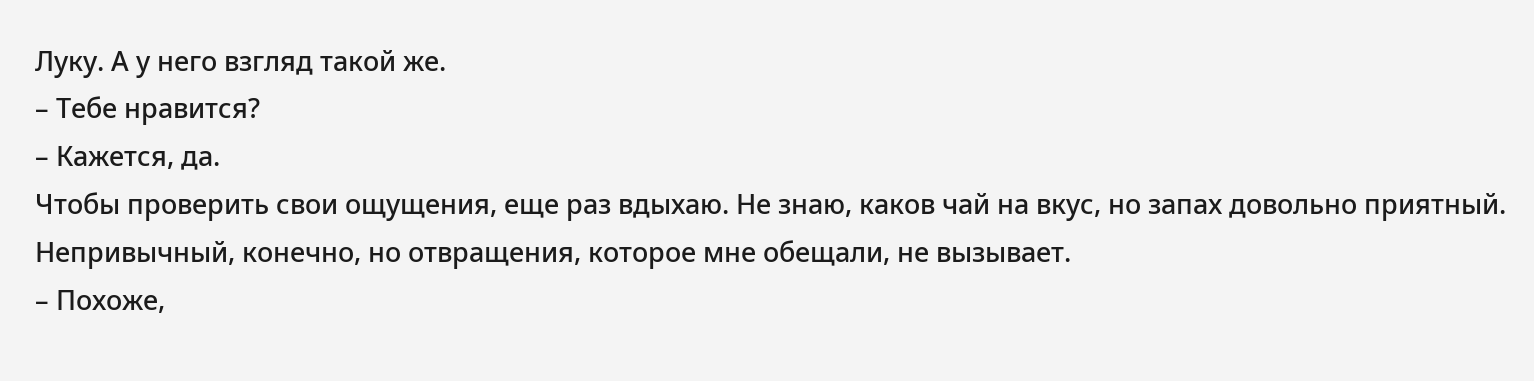Луку. А у него взгляд такой же.
– Тебе нравится?
– Кажется, да.
Чтобы проверить свои ощущения, еще раз вдыхаю. Не знаю, каков чай на вкус, но запах довольно приятный. Непривычный, конечно, но отвращения, которое мне обещали, не вызывает.
– Похоже,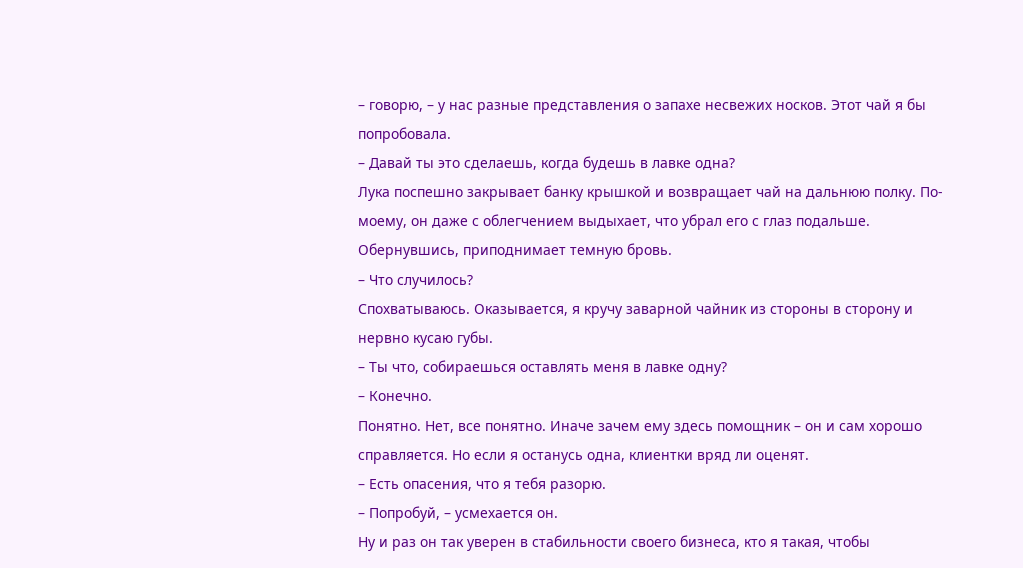– говорю, – у нас разные представления о запахе несвежих носков. Этот чай я бы попробовала.
– Давай ты это сделаешь, когда будешь в лавке одна?
Лука поспешно закрывает банку крышкой и возвращает чай на дальнюю полку. По-моему, он даже с облегчением выдыхает, что убрал его с глаз подальше. Обернувшись, приподнимает темную бровь.
– Что случилось?
Спохватываюсь. Оказывается, я кручу заварной чайник из стороны в сторону и нервно кусаю губы.
– Ты что, собираешься оставлять меня в лавке одну?
– Конечно.
Понятно. Нет, все понятно. Иначе зачем ему здесь помощник – он и сам хорошо справляется. Но если я останусь одна, клиентки вряд ли оценят.
– Есть опасения, что я тебя разорю.
– Попробуй, – усмехается он.
Ну и раз он так уверен в стабильности своего бизнеса, кто я такая, чтобы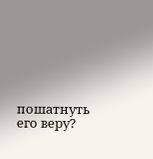пошатнуть его веру?